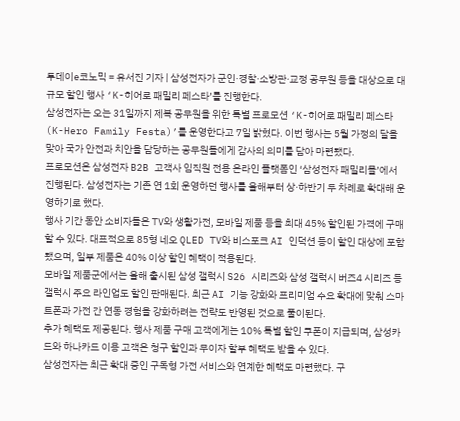투데이e코노믹 = 유서진 기자 | 삼성전자가 군인·경찰·소방관·교정 공무원 등을 대상으로 대규모 할인 행사 ‘K-히어로 패밀리 페스타’를 진행한다.
삼성전자는 오는 31일까지 제복 공무원을 위한 특별 프로모션 ‘K-히어로 패밀리 페스타(K-Hero Family Festa)’를 운영한다고 7일 밝혔다. 이번 행사는 5월 가정의 달을 맞아 국가 안전과 치안을 담당하는 공무원들에게 감사의 의미를 담아 마련됐다.
프로모션은 삼성전자 B2B 고객사 임직원 전용 온라인 플랫폼인 ‘삼성전자 패밀리몰’에서 진행된다. 삼성전자는 기존 연 1회 운영하던 행사를 올해부터 상·하반기 두 차례로 확대해 운영하기로 했다.
행사 기간 동안 소비자들은 TV와 생활가전, 모바일 제품 등을 최대 45% 할인된 가격에 구매할 수 있다. 대표적으로 85형 네오 QLED TV와 비스포크 AI 인덕션 등이 할인 대상에 포함됐으며, 일부 제품은 40% 이상 할인 혜택이 적용된다.
모바일 제품군에서는 올해 출시된 삼성 갤럭시 S26 시리즈와 삼성 갤럭시 버즈4 시리즈 등 갤럭시 주요 라인업도 할인 판매된다. 최근 AI 기능 강화와 프리미엄 수요 확대에 맞춰 스마트폰과 가전 간 연동 경험을 강화하려는 전략도 반영된 것으로 풀이된다.
추가 혜택도 제공된다. 행사 제품 구매 고객에게는 10% 특별 할인 쿠폰이 지급되며, 삼성카드와 하나카드 이용 고객은 청구 할인과 무이자 할부 혜택도 받을 수 있다.
삼성전자는 최근 확대 중인 구독형 가전 서비스와 연계한 혜택도 마련했다. 구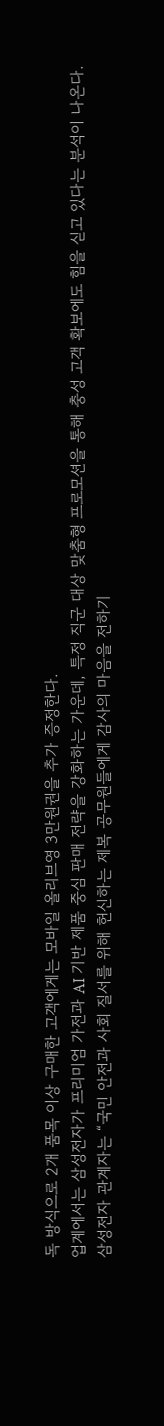독 방식으로 2개 품목 이상 구매한 고객에게는 모바일 올리브영 3만원권을 추가 증정한다.
업계에서는 삼성전자가 프리미엄 가전과 AI 기반 제품 중심 판매 전략을 강화하는 가운데, 특정 직군 대상 맞춤형 프로모션을 통해 충성 고객 확보에도 힘을 싣고 있다는 분석이 나온다.
삼성전자 관계자는 “국민 안전과 사회 질서를 위해 헌신하는 제복 공무원들에게 감사의 마음을 전하기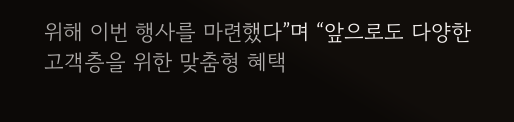위해 이번 행사를 마련했다”며 “앞으로도 다양한 고객층을 위한 맞춤형 혜택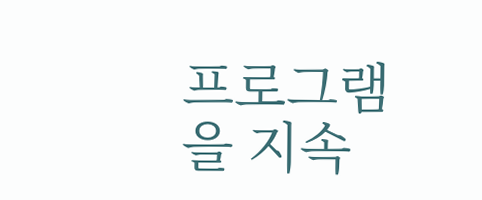프로그램을 지속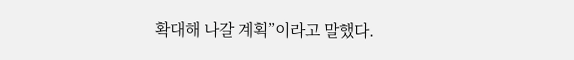확대해 나갈 계획”이라고 말했다.